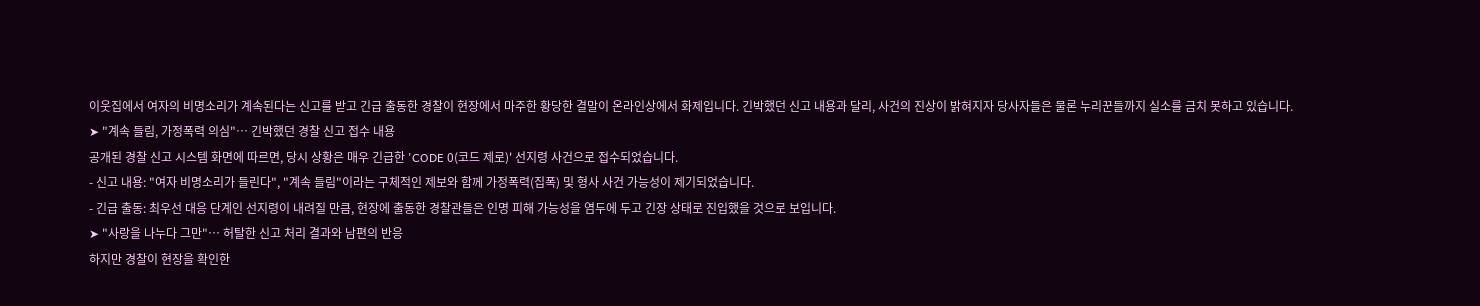이웃집에서 여자의 비명소리가 계속된다는 신고를 받고 긴급 출동한 경찰이 현장에서 마주한 황당한 결말이 온라인상에서 화제입니다. 긴박했던 신고 내용과 달리, 사건의 진상이 밝혀지자 당사자들은 물론 누리꾼들까지 실소를 금치 못하고 있습니다.
➤ "계속 들림, 가정폭력 의심"… 긴박했던 경찰 신고 접수 내용
공개된 경찰 신고 시스템 화면에 따르면, 당시 상황은 매우 긴급한 'CODE 0(코드 제로)' 선지령 사건으로 접수되었습니다.
- 신고 내용: "여자 비명소리가 들린다", "계속 들림"이라는 구체적인 제보와 함께 가정폭력(집폭) 및 형사 사건 가능성이 제기되었습니다.
- 긴급 출동: 최우선 대응 단계인 선지령이 내려질 만큼, 현장에 출동한 경찰관들은 인명 피해 가능성을 염두에 두고 긴장 상태로 진입했을 것으로 보입니다.
➤ "사랑을 나누다 그만"… 허탈한 신고 처리 결과와 남편의 반응
하지만 경찰이 현장을 확인한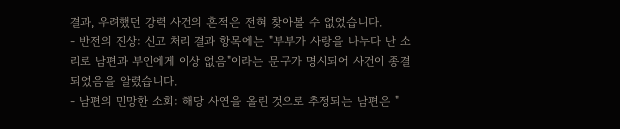결과, 우려했던 강력 사건의 흔적은 전혀 찾아볼 수 없었습니다.
- 반전의 진상: 신고 처리 결과 항목에는 "부부가 사랑을 나누다 난 소리로 남편과 부인에게 이상 없음"이라는 문구가 명시되어 사건이 종결되었음을 알렸습니다.
- 남편의 민망한 소회: 해당 사연을 올린 것으로 추정되는 남편은 "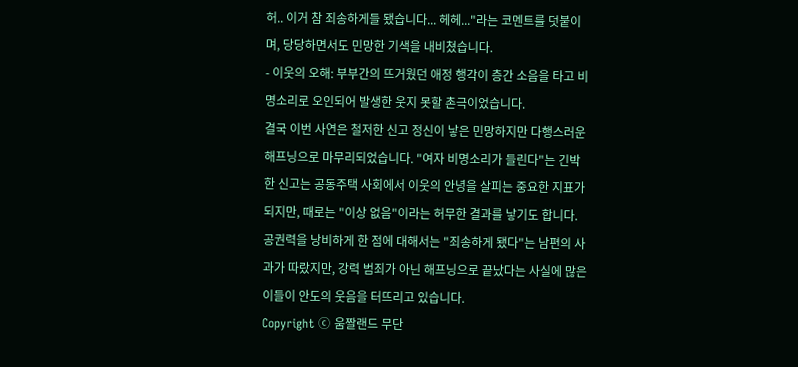허.. 이거 참 죄송하게들 됐습니다... 헤헤..."라는 코멘트를 덧붙이며, 당당하면서도 민망한 기색을 내비쳤습니다.
- 이웃의 오해: 부부간의 뜨거웠던 애정 행각이 층간 소음을 타고 비명소리로 오인되어 발생한 웃지 못할 촌극이었습니다.
결국 이번 사연은 철저한 신고 정신이 낳은 민망하지만 다행스러운 해프닝으로 마무리되었습니다. "여자 비명소리가 들린다"는 긴박한 신고는 공동주택 사회에서 이웃의 안녕을 살피는 중요한 지표가 되지만, 때로는 "이상 없음"이라는 허무한 결과를 낳기도 합니다. 공권력을 낭비하게 한 점에 대해서는 "죄송하게 됐다"는 남편의 사과가 따랐지만, 강력 범죄가 아닌 해프닝으로 끝났다는 사실에 많은 이들이 안도의 웃음을 터뜨리고 있습니다.
Copyright ⓒ 움짤랜드 무단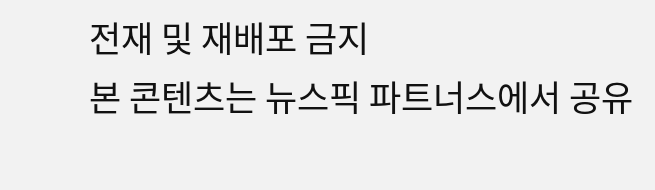전재 및 재배포 금지
본 콘텐츠는 뉴스픽 파트너스에서 공유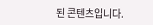된 콘텐츠입니다.